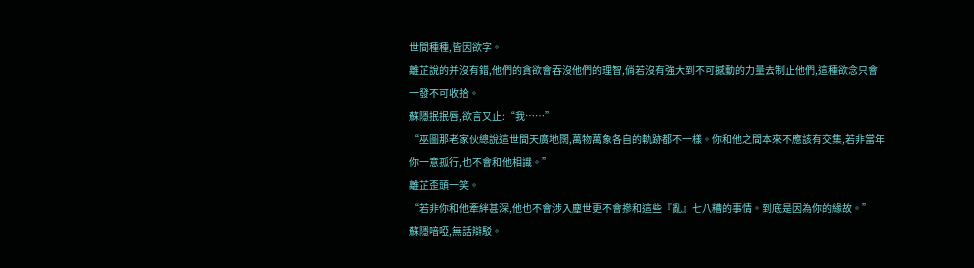世間種種,皆因欲字。
離芷說的并沒有錯,他們的貪欲會吞沒他們的理智,倘若沒有強大到不可撼動的力量去制止他們,這種欲念只會一發不可收拾。
蘇隱抿抿唇,欲言又止:“我……”
“巫圖那老家伙總說這世間天廣地闊,萬物萬象各自的軌跡都不一樣。你和他之間本來不應該有交集,若非當年你一意孤行,也不會和他相識。”
離芷歪頭一笑。
“若非你和他牽絆甚深,他也不會涉入塵世更不會摻和這些『亂』七八糟的事情。到底是因為你的緣故。”
蘇隱喑啞,無話辯駁。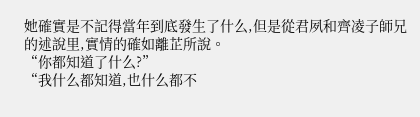她確實是不記得當年到底發生了什么,但是從君夙和齊凌子師兄的述說里,實情的確如離芷所說。
“你都知道了什么?”
“我什么都知道,也什么都不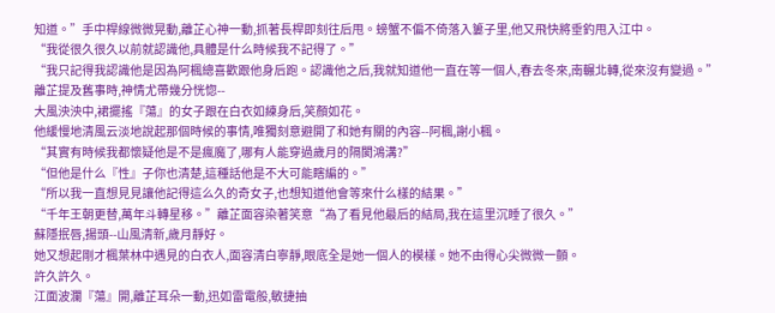知道。”手中桿線微微晃動,離芷心神一動,抓著長桿即刻往后甩。螃蟹不偏不倚落入簍子里,他又飛快將垂釣甩入江中。
“我從很久很久以前就認識他,具體是什么時候我不記得了。”
“我只記得我認識他是因為阿楓總喜歡跟他身后跑。認識他之后,我就知道他一直在等一個人,春去冬來,南輾北轉,從來沒有變過。”
離芷提及舊事時,神情尤帶幾分恍惚--
大風泱泱中,裙擺搖『蕩』的女子跟在白衣如練身后,笑顏如花。
他緩慢地清風云淡地說起那個時候的事情,唯獨刻意避開了和她有關的內容--阿楓,謝小楓。
“其實有時候我都懷疑他是不是瘋魔了,哪有人能穿過歲月的隔閡鴻溝?”
“但他是什么『性』子你也清楚,這種話他是不大可能瞎編的。”
“所以我一直想見見讓他記得這么久的奇女子,也想知道他會等來什么樣的結果。”
“千年王朝更替,萬年斗轉星移。”離芷面容染著笑意“為了看見他最后的結局,我在這里沉睡了很久。”
蘇隱抿唇,揚頭--山風清新,歲月靜好。
她又想起剛才楓葉林中遇見的白衣人,面容清白寧靜,眼底全是她一個人的模樣。她不由得心尖微微一顫。
許久許久。
江面波瀾『蕩』開,離芷耳朵一動,迅如雷電般,敏捷抽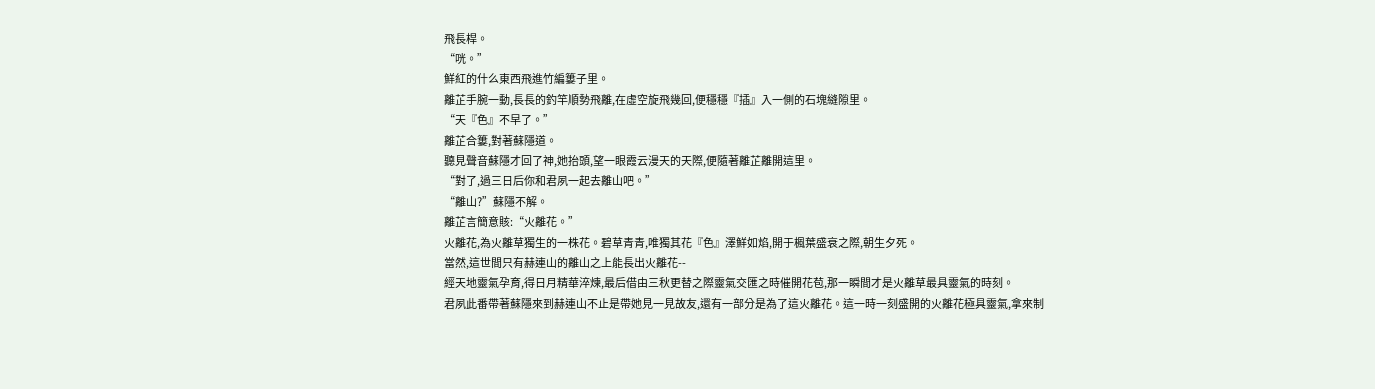飛長桿。
“咣。”
鮮紅的什么東西飛進竹編簍子里。
離芷手腕一動,長長的釣竿順勢飛離,在虛空旋飛幾回,便穩穩『插』入一側的石塊縫隙里。
“天『色』不早了。”
離芷合簍,對著蘇隱道。
聽見聲音蘇隱才回了神,她抬頭,望一眼霞云漫天的天際,便隨著離芷離開這里。
“對了,過三日后你和君夙一起去離山吧。”
“離山?”蘇隱不解。
離芷言簡意賅:“火離花。”
火離花,為火離草獨生的一株花。碧草青青,唯獨其花『色』澤鮮如焰,開于楓葉盛衰之際,朝生夕死。
當然,這世間只有赫連山的離山之上能長出火離花--
經天地靈氣孕育,得日月精華淬煉,最后借由三秋更替之際靈氣交匯之時催開花苞,那一瞬間才是火離草最具靈氣的時刻。
君夙此番帶著蘇隱來到赫連山不止是帶她見一見故友,還有一部分是為了這火離花。這一時一刻盛開的火離花極具靈氣,拿來制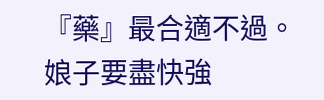『藥』最合適不過。
娘子要盡快強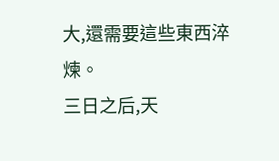大,還需要這些東西淬煉。
三日之后,天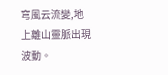穹風云流變,地上離山靈脈出現波動。